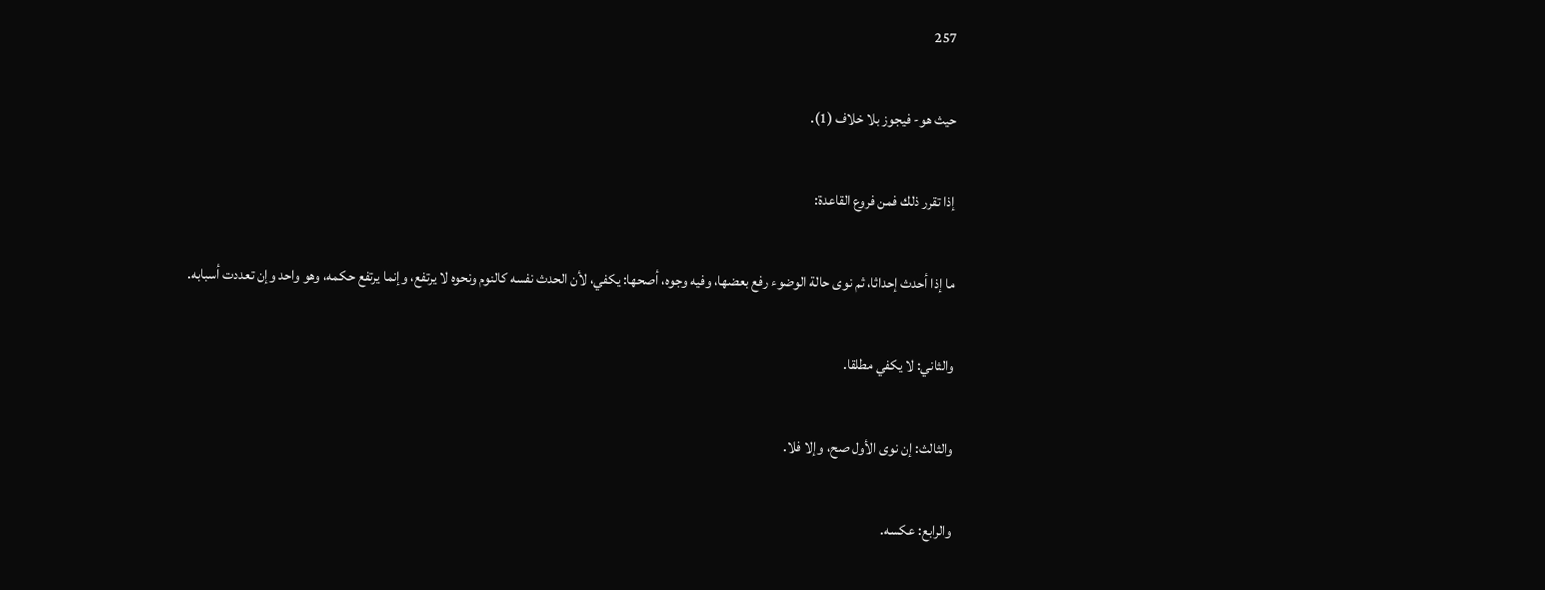257

حيث هو- فيجوز بلا خلاف (1).

إذا تقرر ذلك فمن فروع القاعدة:

ما إذا أحدث إحداثا، ثم نوى حالة الوضوء رفع بعضها، وفيه وجوه، أصحها: يكفي، لأن الحدث نفسه كالنوم ونحوه لا يرتفع، وإنما يرتفع حكمه، وهو واحد وإن تعددت أسبابه.

والثاني: لا يكفي مطلقا.

والثالث: إن نوى الأول صح، وإلا فلا.

والرابع: عكسه.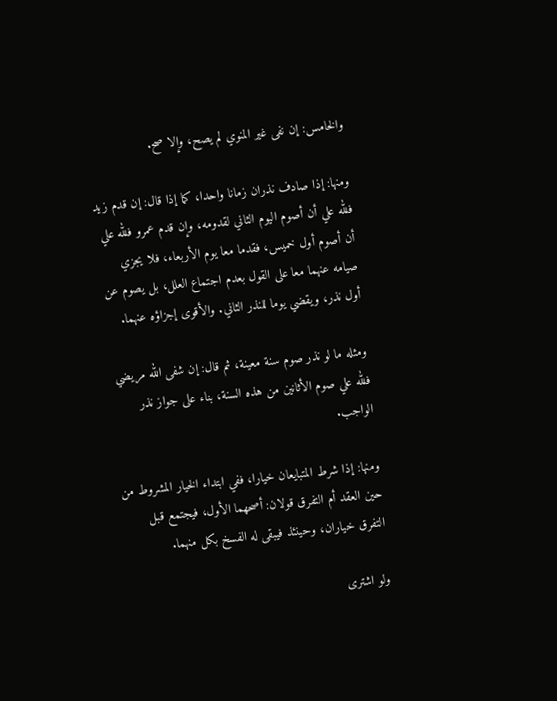والخامس: إن نفى غير المنوي لم يصح، وإلا صح.

ومنها: إذا صادف نذران زمانا واحدا، كما إذا قال: إن قدم زيد فلله علي أن أصوم اليوم الثاني لقدومه، وإن قدم عمرو فلله علي أن أصوم أول خميس، فقدما معا يوم الأربعاء، فلا يجزي صيامه عنهما معا على القول بعدم اجتماع العلل، بل يصوم عن أول نذر، ويقضي يوما للنذر الثاني. والأقوى إجزاؤه عنهما.

ومثله ما لو نذر صوم سنة معينة، ثم قال: إن شفى الله مريضي فلله علي صوم الأثانين من هذه السنة، بناء على جواز نذر الواجب.

ومنها: إذا شرط المتبايعان خيارا، ففي ابتداء الخيار المشروط من حين العقد أم التفرق قولان: أصحهما الأول، فيجتمع قبل التفرق خياران، وحينئذ فيبقى له الفسخ بكل منهما.

ولو اشترى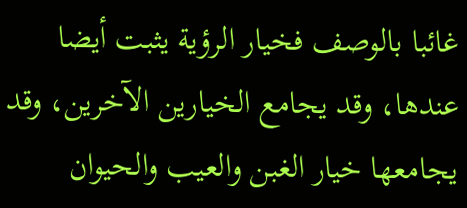غائبا بالوصف فخيار الرؤية يثبت أيضا عندها، وقد يجامع الخيارين الآخرين، وقد يجامعها خيار الغبن والعيب والحيوان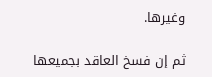وغيرها.

ثم إن فسخ العاقد بجميعها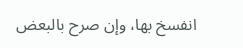انفسخ بها، وإن صرح بالبعض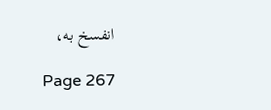انفسخ به،

Page 267